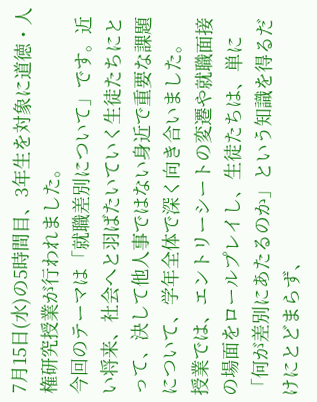7月15日(水)の5時間目、3年生を対象に道徳・人権研究授業が行われました。
今回のテーマは「就職差別について」です。近い将来、社会へと羽ばたいていく生徒たちにとって、決して他人事ではない身近で重要な課題について、学年全体で深く向き合いました。
授業では、エントリーシートの変遷や就職面接の場面をロールプレイし、生徒たちは、単に「何が差別にあたるのか」という知識を得るだけにとどまらず、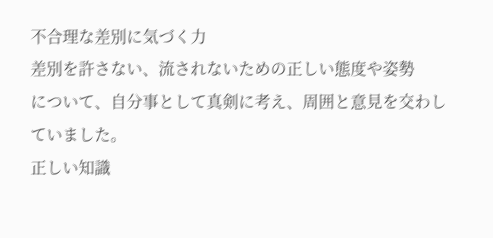不合理な差別に気づく力
差別を許さない、流されないための正しい態度や姿勢
について、自分事として真剣に考え、周囲と意見を交わしていました。
正しい知識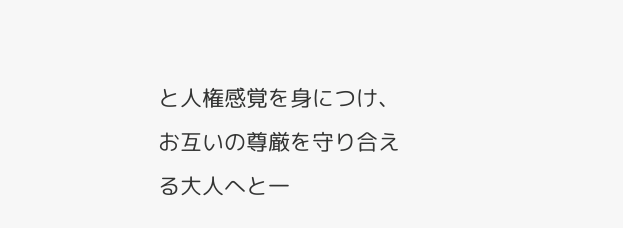と人権感覚を身につけ、お互いの尊厳を守り合える大人へと一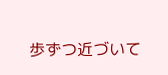歩ずつ近づいて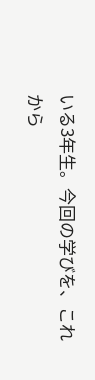いる3年生。今回の学びを、これから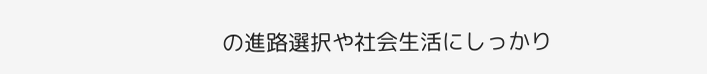の進路選択や社会生活にしっかり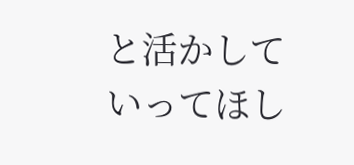と活かしていってほし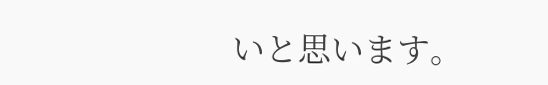いと思います。